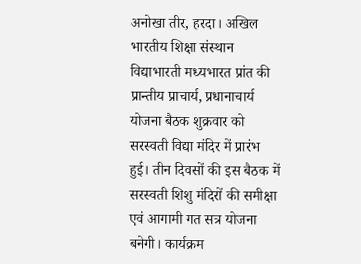अनोखा तीर, हरदा। अखिल भारतीय शिक्षा संस्थान विद्याभारती मध्यभारत प्रांत की प्रान्तीय प्राचार्य, प्रधानाचार्य योजना बैठक शुक्रवार को सरस्वती विद्या मंदिर में प्रारंभ हुई। तीन दिवसों की इस बैठक में सरस्वती शिशु मंदिरों की समीक्षा एवं आगामी गत सत्र योजना बनेगी। कार्यक्रम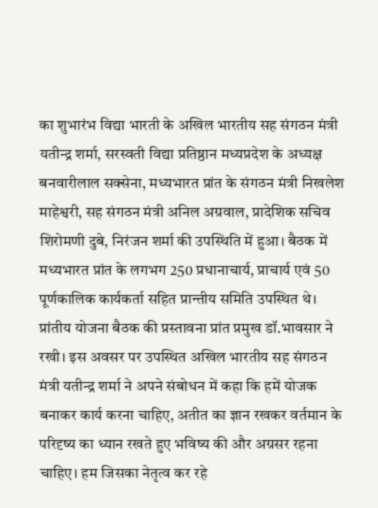का शुभारंभ विद्या भारती के अखिल भारतीय सह संगठन मंत्री यतीन्द्र शर्मा, सरस्वती विद्या प्रतिष्ठान मध्यप्रदेश के अध्यक्ष बनवारीलाल सक्सेना, मध्यभारत प्रांत के संगठन मंत्री निखलेश माहेश्वरी, सह संगठन मंत्री अनिल अग्रवाल, प्रादेशिक सचिव शिरोमणी दुबे, निरंजन शर्मा की उपस्थिति में हुआ। बैठक में मध्यभारत प्रांत के लगभग 250 प्रधानाचार्य, प्राचार्य एवं 50 पूर्णकालिक कार्यकर्ता सहित प्रान्तीय समिति उपस्थित थे। प्रांतीय योजना बैठक की प्रस्तावना प्रांत प्रमुख डॉ.भावसार ने रखी। इस अवसर पर उपस्थित अखिल भारतीय सह संगठन मंत्री यतीन्द्र शर्मा ने अपने संबोधन में कहा कि हमें योजक बनाकर कार्य करना चाहिए, अतीत का ज्ञान रखकर वर्तमान के परिदृष्य का ध्यान रखते हुए भविष्य की और अग्रसर रहना चाहिए। हम जिसका नेतृत्व कर रहे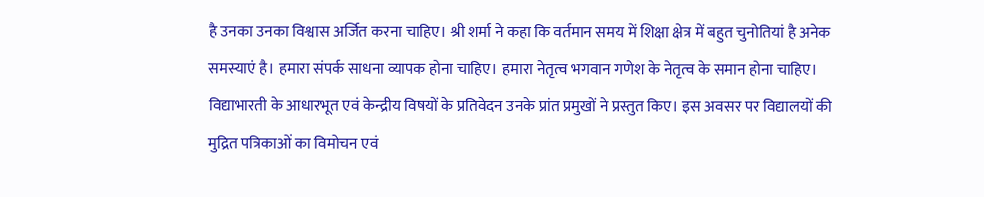है उनका उनका विश्वास अर्जित करना चाहिए। श्री शर्मा ने कहा कि वर्तमान समय में शिक्षा क्षेत्र में बहुत चुनोतियां है अनेक समस्याएं है। हमारा संपर्क साधना व्यापक होना चाहिए। हमारा नेतृत्व भगवान गणेश के नेतृत्व के समान होना चाहिए। विद्याभारती के आधारभूत एवं केन्द्रीय विषयों के प्रतिवेदन उनके प्रांत प्रमुखों ने प्रस्तुत किए। इस अवसर पर विद्यालयों की मुद्रित पत्रिकाओं का विमोचन एवं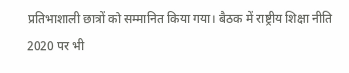प्रतिभाशाली छात्रों को सम्मानित किया गया। बैठक में राष्ट्रीय शिक्षा नीति 2020 पर भी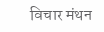विचार मंथन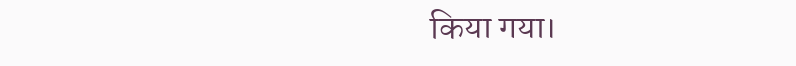किया गया।